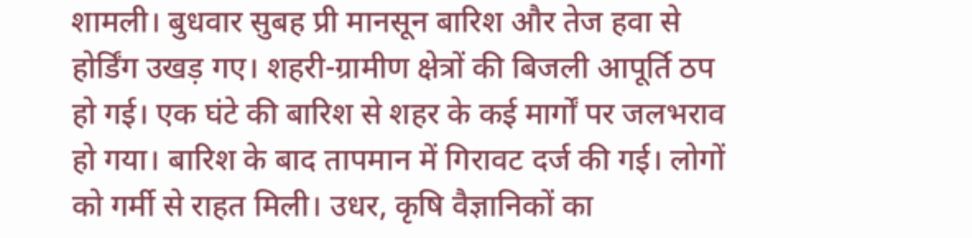शामली। बुधवार सुबह प्री मानसून बारिश और तेज हवा से होर्डिंग उखड़ गए। शहरी-ग्रामीण क्षेत्रों की बिजली आपूर्ति ठप हो गई। एक घंटे की बारिश से शहर के कई मार्गों पर जलभराव हो गया। बारिश के बाद तापमान में गिरावट दर्ज की गई। लोगों को गर्मी से राहत मिली। उधर, कृषि वैज्ञानिकों का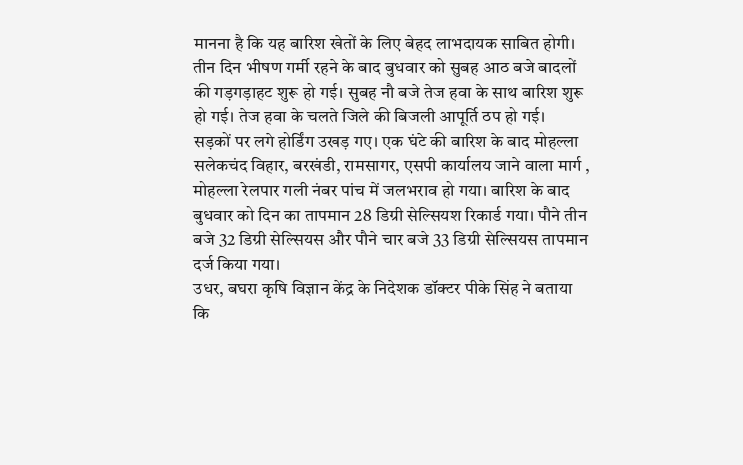मानना है कि यह बारिश खेतों के लिए बेहद लाभदायक साबित होगी।
तीन दिन भीषण गर्मी रहने के बाद बुधवार को सुबह आठ बजे बादलों की गड़गड़ाहट शुरू हो गई। सुबह नौ बजे तेज हवा के साथ बारिश शुरू हो गई। तेज हवा के चलते जिले की बिजली आपूर्ति ठप हो गई।
सड़कों पर लगे होर्डिंग उखड़ गए। एक घंटे की बारिश के बाद मोहल्ला सलेकचंद विहार, बरखंडी, रामसागर, एसपी कार्यालय जाने वाला मार्ग , मोहल्ला रेलपार गली नंबर पांच में जलभराव हो गया। बारिश के बाद बुधवार को दिन का तापमान 28 डिग्री सेल्सियश रिकार्ड गया। पौने तीन बजे 32 डिग्री सेल्सियस और पौने चार बजे 33 डिग्री सेल्सियस तापमान दर्ज किया गया।
उधर, बघरा कृषि विज्ञान केंद्र के निदेशक डॉक्टर पीके सिंह ने बताया कि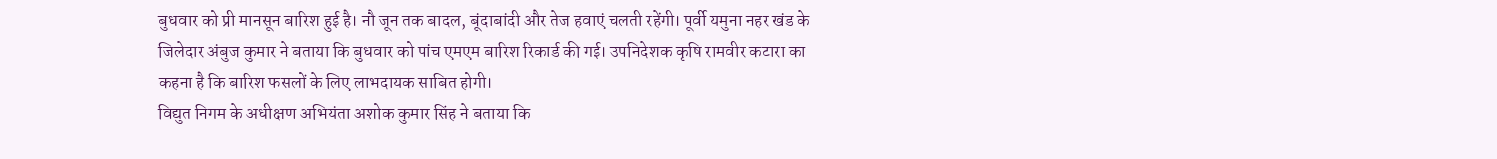बुधवार को प्री मानसून बारिश हुई है। नौ जून तक बादल, बूंदाबांदी और तेज हवाएं चलती रहेंगी। पूर्वी यमुना नहर खंड के जिलेदार अंबुज कुमार ने बताया कि बुधवार को पांच एमएम बारिश रिकार्ड की गई। उपनिदेशक कृषि रामवीर कटारा का कहना है कि बारिश फसलों के लिए लाभदायक साबित होगी।
विद्युत निगम के अधीक्षण अभियंता अशोक कुमार सिंह ने बताया कि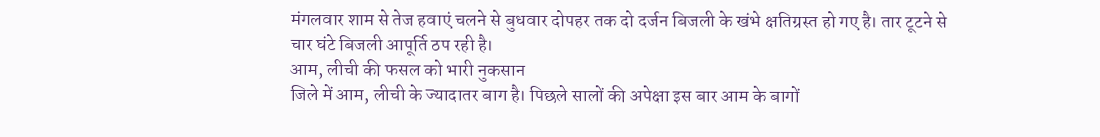मंगलवार शाम से तेज हवाएं चलने से बुधवार दोपहर तक दो दर्जन बिजली के खंभे क्षतिग्रस्त हो गए है। तार टूटने से चार घंटे बिजली आपूर्ति ठप रही है।
आम, लीची की फसल को भारी नुकसान
जिले में आम, लीची के ज्यादातर बाग है। पिछले सालों की अपेक्षा इस बार आम के बागों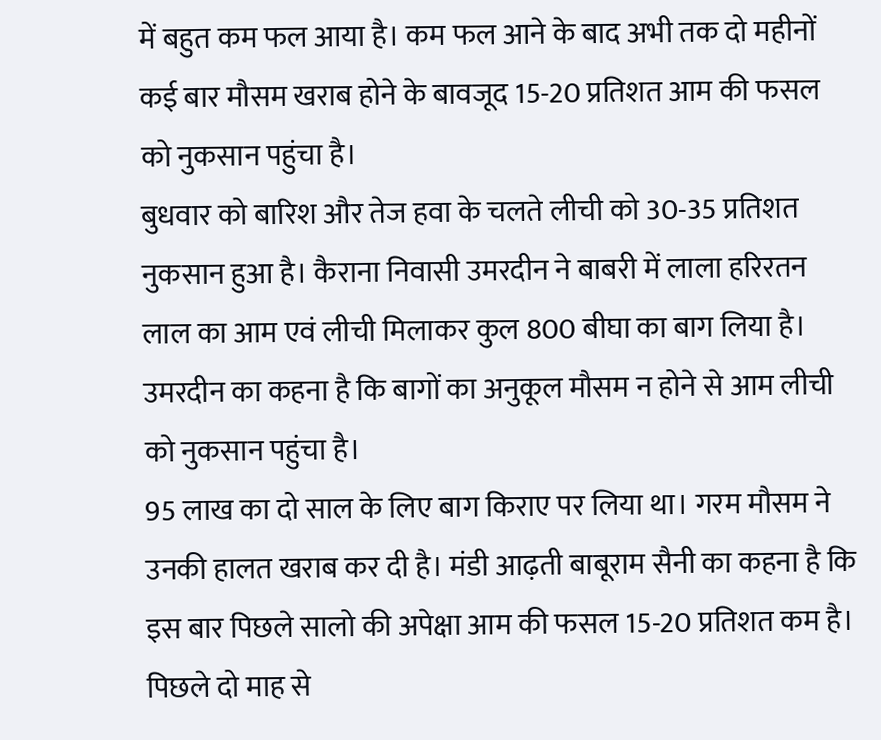में बहुत कम फल आया है। कम फल आने के बाद अभी तक दो महीनों कई बार मौसम खराब होने के बावजूद 15-20 प्रतिशत आम की फसल को नुकसान पहुंचा है।
बुधवार को बारिश और तेज हवा के चलते लीची को 30-35 प्रतिशत नुकसान हुआ है। कैराना निवासी उमरदीन ने बाबरी में लाला हरिरतन लाल का आम एवं लीची मिलाकर कुल 800 बीघा का बाग लिया है। उमरदीन का कहना है कि बागों का अनुकूल मौसम न होने से आम लीची को नुकसान पहुंचा है।
95 लाख का दो साल के लिए बाग किराए पर लिया था। गरम मौसम ने उनकी हालत खराब कर दी है। मंडी आढ़ती बाबूराम सैनी का कहना है कि इस बार पिछले सालो की अपेक्षा आम की फसल 15-20 प्रतिशत कम है। पिछले दो माह से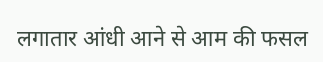लगातार आंधी आने से आम की फसल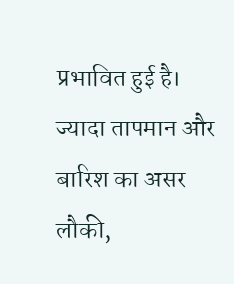प्रभावित हुई है। ज्यादा तापमान और बारिश का असर लौकी,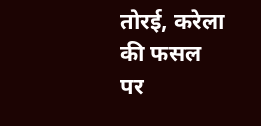तोरई, करेला की फसल पर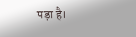पड़ा है।